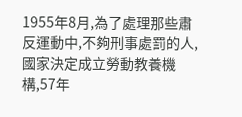1955年8月,為了處理那些肅反運動中,不夠刑事處罰的人,國家決定成立勞動教養機構,57年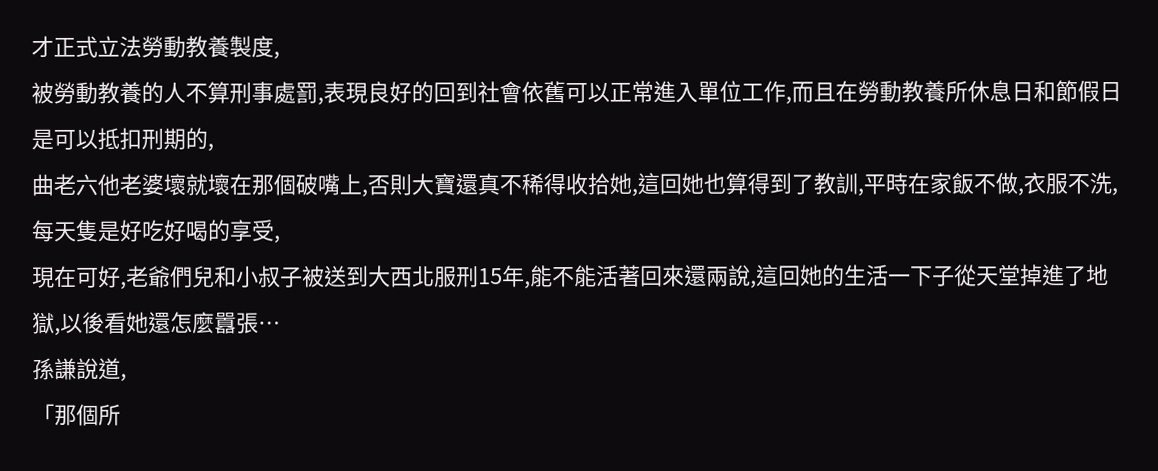才正式立法勞動教養製度,
被勞動教養的人不算刑事處罰,表現良好的回到社會依舊可以正常進入單位工作,而且在勞動教養所休息日和節假日是可以抵扣刑期的,
曲老六他老婆壞就壞在那個破嘴上,否則大寶還真不稀得收拾她,這回她也算得到了教訓,平時在家飯不做,衣服不洗,每天隻是好吃好喝的享受,
現在可好,老爺們兒和小叔子被送到大西北服刑15年,能不能活著回來還兩說,這回她的生活一下子從天堂掉進了地獄,以後看她還怎麼囂張…
孫謙說道,
「那個所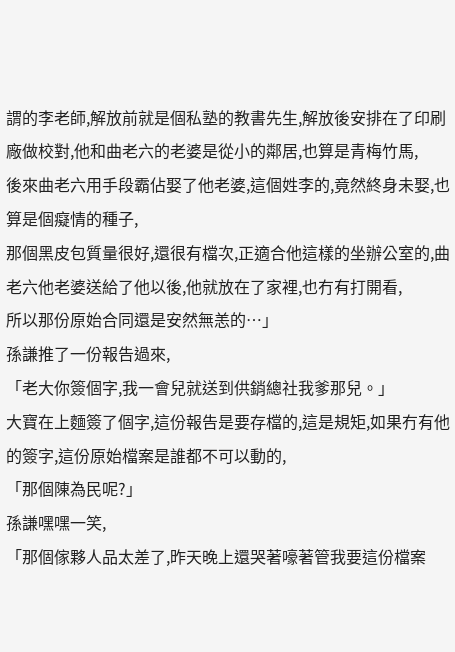謂的李老師,解放前就是個私塾的教書先生,解放後安排在了印刷廠做校對,他和曲老六的老婆是從小的鄰居,也算是青梅竹馬,
後來曲老六用手段霸佔娶了他老婆,這個姓李的,竟然終身未娶,也算是個癡情的種子,
那個黑皮包質量很好,還很有檔次,正適合他這樣的坐辦公室的,曲老六他老婆送給了他以後,他就放在了家裡,也冇有打開看,
所以那份原始合同還是安然無恙的…」
孫謙推了一份報告過來,
「老大你簽個字,我一會兒就送到供銷總社我爹那兒。」
大寶在上麵簽了個字,這份報告是要存檔的,這是規矩,如果冇有他的簽字,這份原始檔案是誰都不可以動的,
「那個陳為民呢?」
孫謙嘿嘿一笑,
「那個傢夥人品太差了,昨天晚上還哭著嚎著管我要這份檔案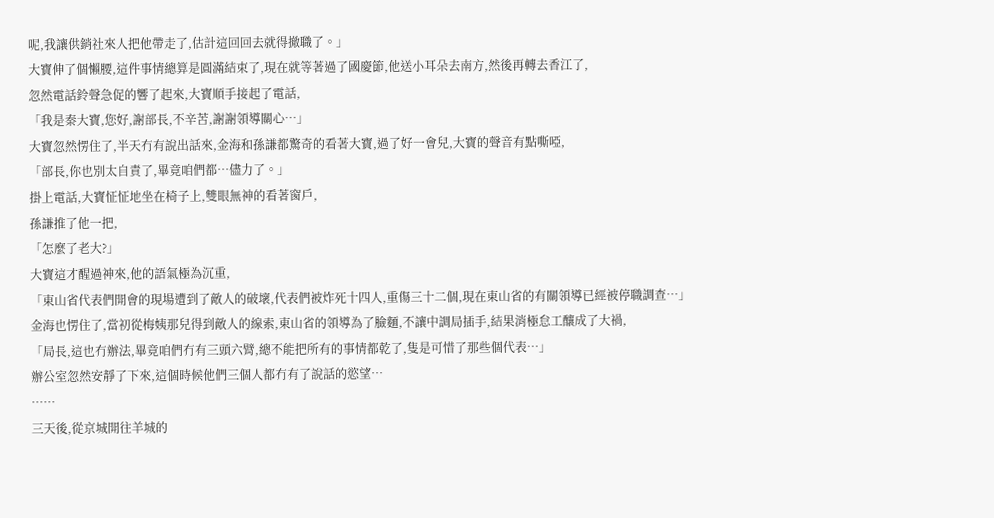呢,我讓供銷社來人把他帶走了,估計這回回去就得撤職了。」
大寶伸了個懶腰,這件事情總算是圓滿結束了,現在就等著過了國慶節,他送小耳朵去南方,然後再轉去香江了,
忽然電話鈴聲急促的響了起來,大寶順手接起了電話,
「我是秦大寶,您好,謝部長,不辛苦,謝謝領導關心…」
大寶忽然愣住了,半天冇有說出話來,金海和孫謙都驚奇的看著大寶,過了好一會兒,大寶的聲音有點嘶啞,
「部長,你也別太自責了,畢竟咱們都…儘力了。」
掛上電話,大寶怔怔地坐在椅子上,雙眼無神的看著窗戶,
孫謙推了他一把,
「怎麼了老大?」
大寶這才醒過神來,他的語氣極為沉重,
「東山省代表們開會的現場遭到了敵人的破壞,代表們被炸死十四人,重傷三十二個,現在東山省的有關領導已經被停職調查…」
金海也愣住了,當初從梅姨那兒得到敵人的線索,東山省的領導為了臉麵,不讓中調局插手,結果消極怠工釀成了大禍,
「局長,這也冇辦法,畢竟咱們冇有三頭六臂,總不能把所有的事情都乾了,隻是可惜了那些個代表…」
辦公室忽然安靜了下來,這個時候他們三個人都冇有了說話的慾望…
……
三天後,從京城開往羊城的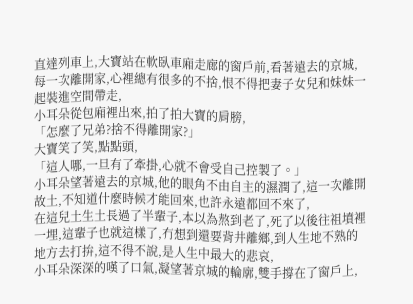直達列車上,大寶站在軟臥車廂走廊的窗戶前,看著遠去的京城,每一次離開家,心裡總有很多的不捨,恨不得把妻子女兒和妹妹一起裝進空間帶走,
小耳朵從包廂裡出來,拍了拍大寶的肩膀,
「怎麼了兄弟?捨不得離開家?」
大寶笑了笑,點點頭,
「這人哪,一旦有了牽掛,心就不會受自己控製了。」
小耳朵望著遠去的京城,他的眼角不由自主的濕潤了,這一次離開故土,不知道什麼時候才能回來,也許永遠都回不來了,
在這兒土生土長過了半輩子,本以為熬到老了,死了以後往祖墳裡一埋,這輩子也就這樣了,冇想到還要背井離鄉,到人生地不熟的地方去打拚,這不得不說,是人生中最大的悲哀,
小耳朵深深的嘆了口氣,凝望著京城的輪廓,雙手撐在了窗戶上,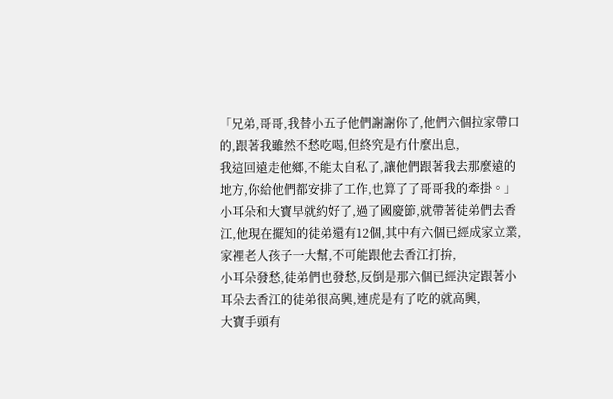「兄弟,哥哥,我替小五子他們謝謝你了,他們六個拉家帶口的,跟著我雖然不愁吃喝,但終究是冇什麼出息,
我這回遠走他鄉,不能太自私了,讓他們跟著我去那麼遠的地方,你給他們都安排了工作,也算了了哥哥我的牽掛。」
小耳朵和大寶早就約好了,過了國慶節,就帶著徒弟們去香江,他現在擺知的徒弟還有12個,其中有六個已經成家立業,家裡老人孩子一大幫,不可能跟他去香江打拚,
小耳朵發愁,徒弟們也發愁,反倒是那六個已經決定跟著小耳朵去香江的徒弟很高興,連虎是有了吃的就高興,
大寶手頭有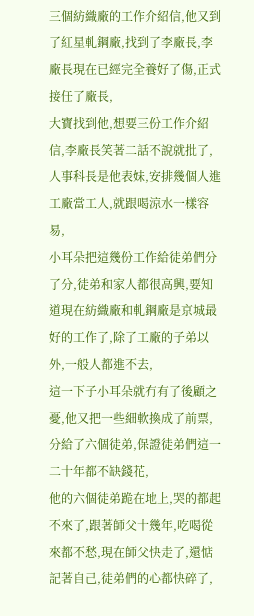三個紡織廠的工作介紹信,他又到了紅星軋鋼廠,找到了李廠長,李廠長現在已經完全養好了傷,正式接任了廠長,
大寶找到他,想要三份工作介紹信,李廠長笑著二話不說就批了,人事科長是他表妹,安排幾個人進工廠當工人,就跟喝涼水一樣容易,
小耳朵把這幾份工作給徒弟們分了分,徒弟和家人都很高興,要知道現在紡織廠和軋鋼廠是京城最好的工作了,除了工廠的子弟以外,一般人都進不去,
這一下子小耳朵就冇有了後顧之憂,他又把一些細軟換成了前票,分給了六個徒弟,保證徒弟們這一二十年都不缺錢花,
他的六個徒弟跪在地上,哭的都起不來了,跟著師父十幾年,吃喝從來都不愁,現在師父快走了,還惦記著自己,徒弟們的心都快碎了,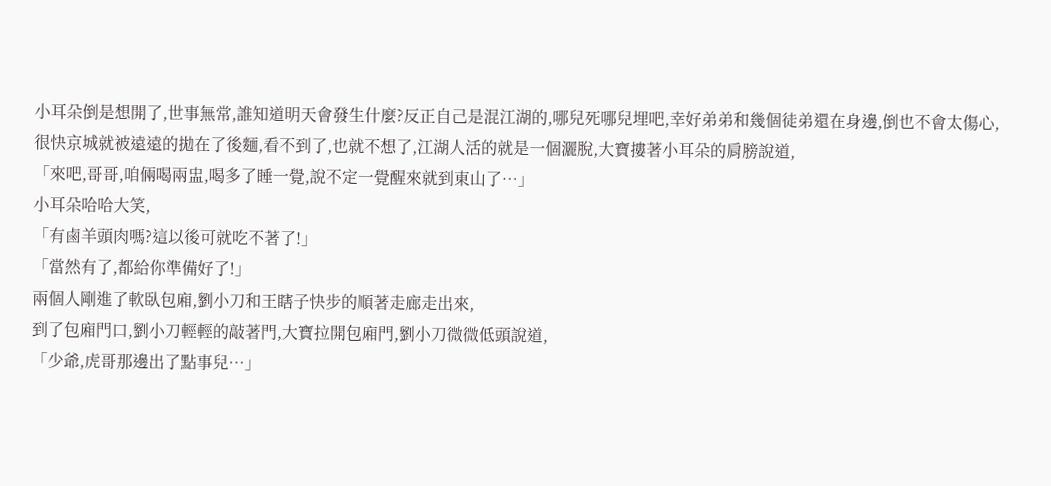小耳朵倒是想開了,世事無常,誰知道明天會發生什麼?反正自己是混江湖的,哪兒死哪兒埋吧,幸好弟弟和幾個徒弟還在身邊,倒也不會太傷心,
很快京城就被遠遠的拋在了後麵,看不到了,也就不想了,江湖人活的就是一個灑脫,大寶摟著小耳朵的肩膀說道,
「來吧,哥哥,咱倆喝兩盅,喝多了睡一覺,說不定一覺醒來就到東山了…」
小耳朵哈哈大笑,
「有鹵羊頭肉嗎?這以後可就吃不著了!」
「當然有了,都給你準備好了!」
兩個人剛進了軟臥包廂,劉小刀和王瞎子快步的順著走廊走出來,
到了包廂門口,劉小刀輕輕的敲著門,大寶拉開包廂門,劉小刀微微低頭說道,
「少爺,虎哥那邊出了點事兒…」